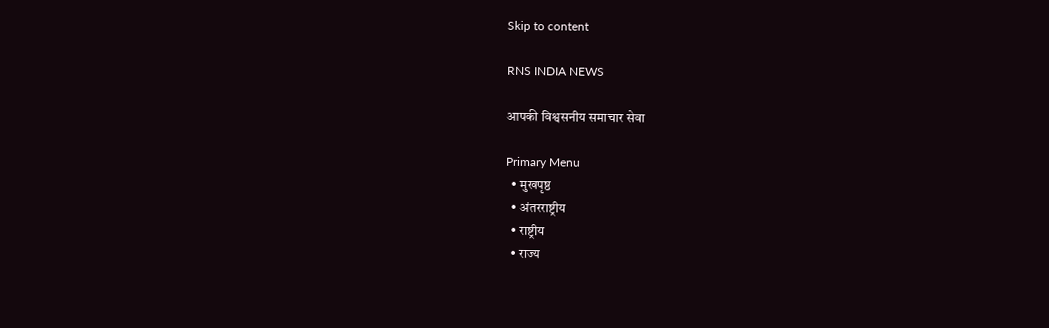Skip to content

RNS INDIA NEWS

आपकी विश्वसनीय समाचार सेवा

Primary Menu
  • मुखपृष्ठ
  • अंतरराष्ट्रीय
  • राष्ट्रीय
  • राज्य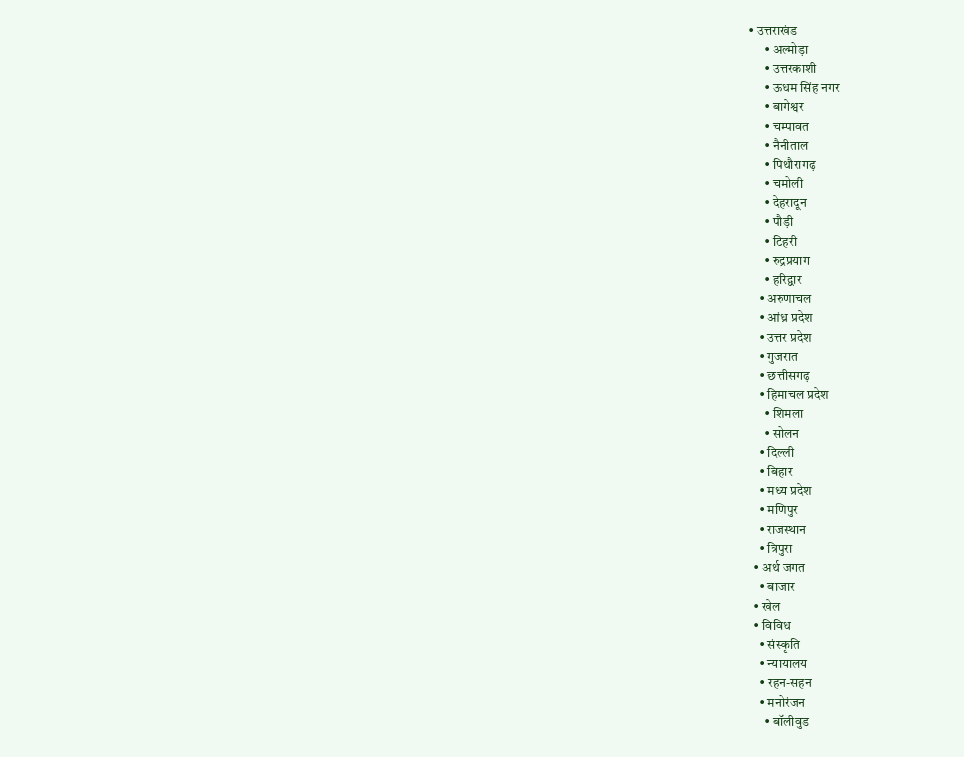• उत्तराखंड
      • अल्मोड़ा
      • उत्तरकाशी
      • ऊधम सिंह नगर
      • बागेश्वर
      • चम्पावत
      • नैनीताल
      • पिथौरागढ़
      • चमोली
      • देहरादून
      • पौड़ी
      • टिहरी
      • रुद्रप्रयाग
      • हरिद्वार
    • अरुणाचल
    • आंध्र प्रदेश
    • उत्तर प्रदेश
    • गुजरात
    • छत्तीसगढ़
    • हिमाचल प्रदेश
      • शिमला
      • सोलन
    • दिल्ली
    • बिहार
    • मध्य प्रदेश
    • मणिपुर
    • राजस्थान
    • त्रिपुरा
  • अर्थ जगत
    • बाजार
  • खेल
  • विविध
    • संस्कृति
    • न्यायालय
    • रहन-सहन
    • मनोरंजन
      • बॉलीवुड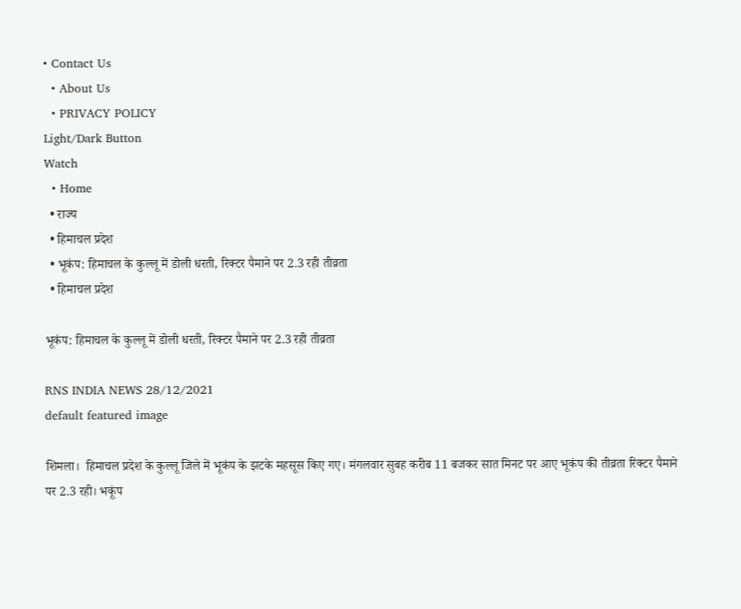• Contact Us
  • About Us
  • PRIVACY POLICY
Light/Dark Button
Watch
  • Home
  • राज्य
  • हिमाचल प्रदेश
  • भूकंप: हिमाचल के कुल्लू में डोली धरती, रिक्टर पैमाने पर 2.3 रही तीव्रता
  • हिमाचल प्रदेश

भूकंप: हिमाचल के कुल्लू में डोली धरती, रिक्टर पैमाने पर 2.3 रही तीव्रता

RNS INDIA NEWS 28/12/2021
default featured image

शिमला।  हिमाचल प्रदेश के कुल्लू जिले में भूकंप के झटके महसूस किए गए। मंगलवार सुबह करीब 11 बजकर सात मिनट पर आए भूकंप की तीव्रता रिक्टर पैमाने पर 2.3 रही। भकूंप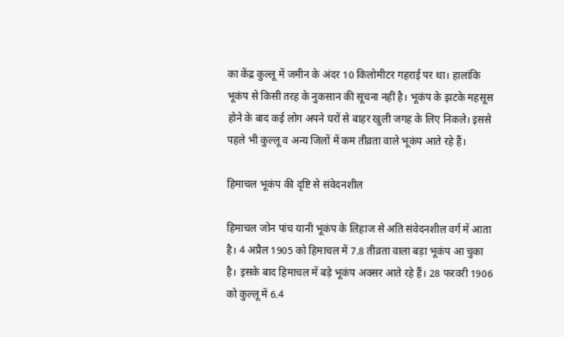का केंद्र कुल्लू में जमीन के अंदर 10 किलोमीटर गहराई पर था। हालांकि भूकंप से किसी तरह के नुकसान की सूचना नहीं है। भूकंप के झटके महसूस होने के बाद कई लोग अपने घरों से बाहर खुली जगह के लिए निकले। इससे पहले भी कुल्लू व अन्य जिलों में कम तीव्रता वाले भूकंप आते रहे हैं।

हिमाचल भूकंप की दृष्टि से संवेदनशील

हिमाचल जोन पांच यानी भूकंप के लिहाज से अति संवेदनशील वर्ग में आता है। 4 अप्रैल 1905 को हिमाचल में 7.8 तीव्रता वाला बड़ा भूकंप आ चुका है। इसके बाद हिमाचल में बड़े भूकंप अक्सर आते रहे हैं। 28 फरवरी 1906 को कुल्लू में 6.4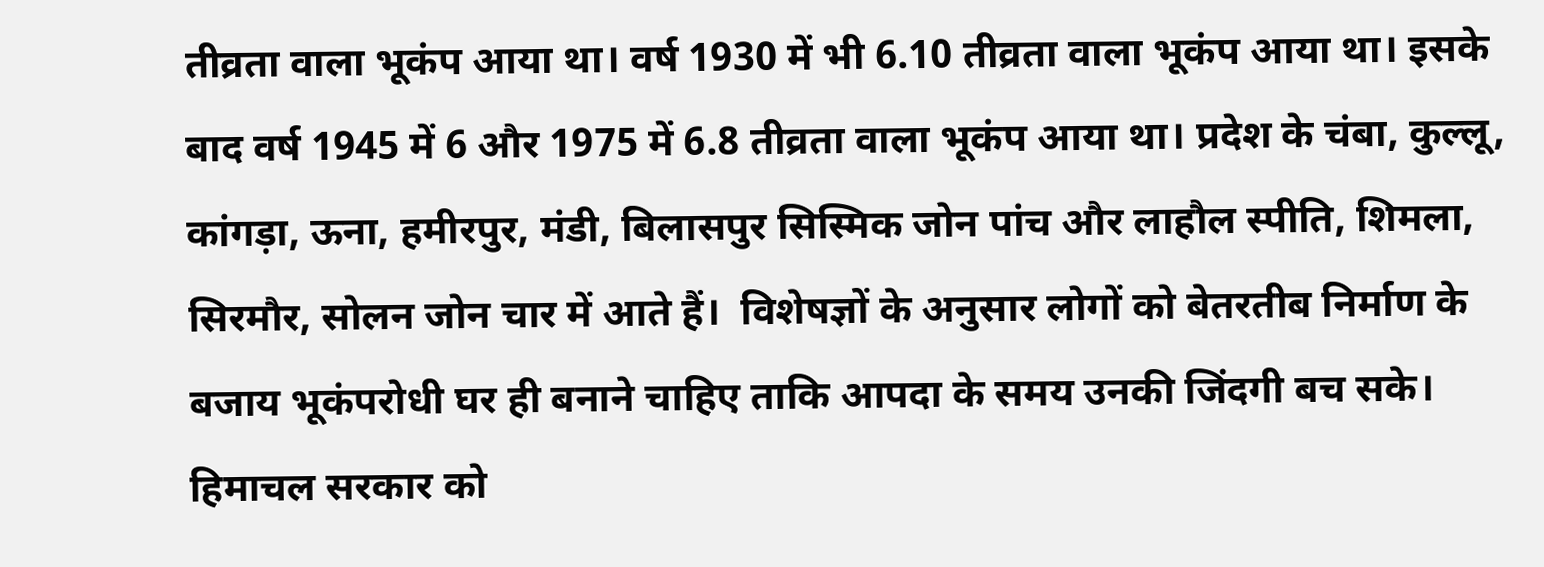तीव्रता वाला भूकंप आया था। वर्ष 1930 में भी 6.10 तीव्रता वाला भूकंप आया था। इसके बाद वर्ष 1945 में 6 और 1975 में 6.8 तीव्रता वाला भूकंप आया था। प्रदेश के चंबा, कुल्लू, कांगड़ा, ऊना, हमीरपुर, मंडी, बिलासपुर सिस्मिक जोन पांच और लाहौल स्पीति, शिमला, सिरमौर, सोलन जोन चार में आते हैं।  विशेषज्ञों के अनुसार लोगों को बेतरतीब निर्माण के बजाय भूकंपरोधी घर ही बनाने चाहिए ताकि आपदा के समय उनकी जिंदगी बच सके। हिमाचल सरकार को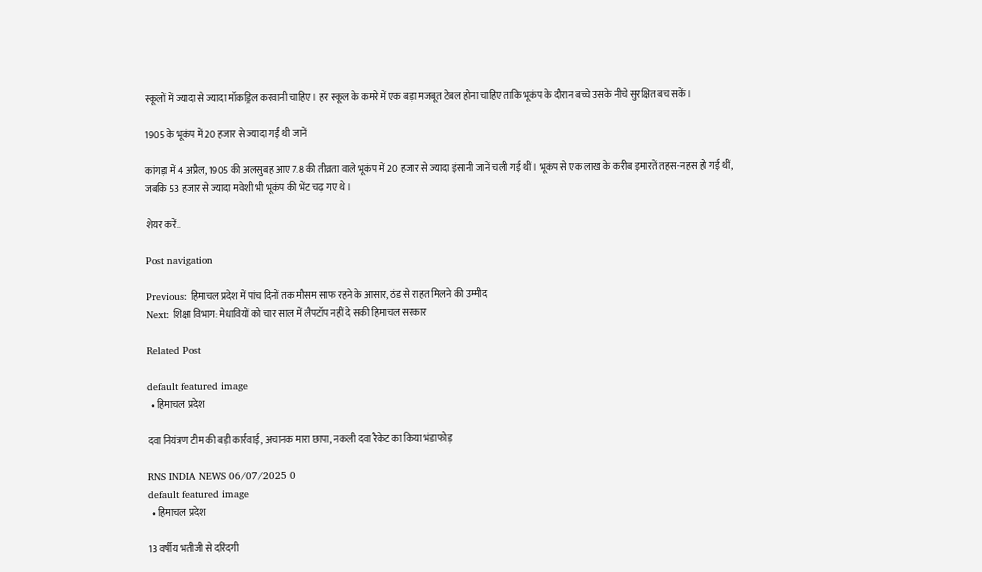स्कूलों में ज्यादा से ज्यादा मॉकड्रिल करवानी चाहिए। हर स्कूल के कमरे में एक बड़ा मजबूत टेबल होना चाहिए ताकि भूकंप के दौरान बच्चे उसके नीचे सुरक्षित बच सकें।

1905 के भूकंप में 20 हजार से ज्यादा गईं थी जानें

कांगड़ा में 4 अप्रैल, 1905 की अलसुबह आए 7.8 की तीव्रता वाले भूकंप में 20 हजार से ज्यादा इंसानी जानें चली गई थीं। भूकंप से एक लाख के करीब इमारतें तहस-नहस हो गई थीं, जबकि 53 हजार से ज्यादा मवेशी भी भूकंप की भेंट चढ़ गए थे।

शेयर करें..

Post navigation

Previous: हिमाचल प्रदेश में पांच दिनों तक मौसम साफ रहने के आसार, ठंड से राहत मिलने की उम्मीद
Next: शिक्षा विभाग: मेधावियों को चार साल में लैपटॉप नहीं दे सकी हिमाचल सरकार

Related Post

default featured image
  • हिमाचल प्रदेश

दवा नियंत्रण टीम की बड़ी कार्रवाई, अचानक मारा छापा, नकली दवा रैकेट का किया भंडाफोड़

RNS INDIA NEWS 06/07/2025 0
default featured image
  • हिमाचल प्रदेश

13 वर्षीय भतीजी से दरिंदगी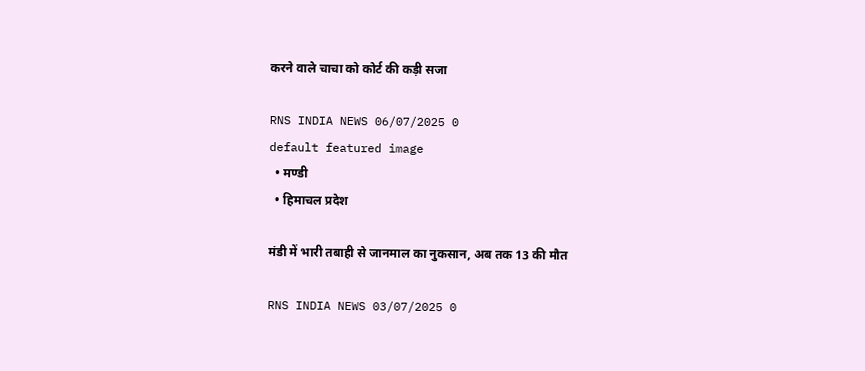करने वाले चाचा को कोर्ट की कड़ी सजा

RNS INDIA NEWS 06/07/2025 0
default featured image
  • मण्‍डी
  • हिमाचल प्रदेश

मंडी में भारी तबाही से जानमाल का नुकसान, अब तक 13 की मौत

RNS INDIA NEWS 03/07/2025 0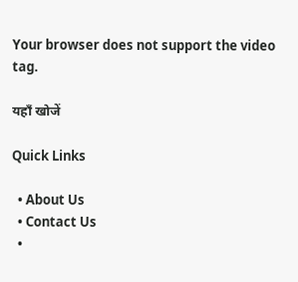Your browser does not support the video tag.

यहाँ खोजें

Quick Links

  • About Us
  • Contact Us
  •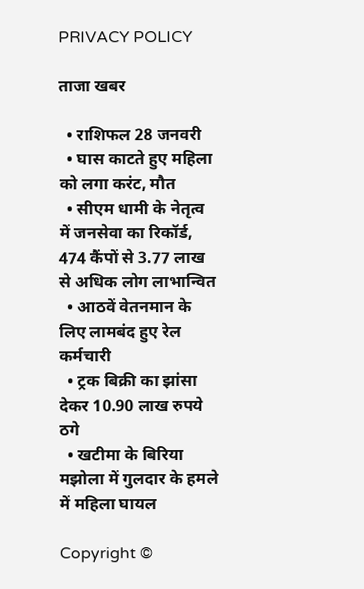PRIVACY POLICY

ताजा खबर

  • राशिफल 28 जनवरी
  • घास काटते हुए महिला को लगा करंट, मौत
  • सीएम धामी के नेतृत्व में जनसेवा का रिकॉर्ड, 474 कैंपों से 3.77 लाख से अधिक लोग लाभान्वित
  • आठवें वेतनमान के लिए लामबंद हुए रेल कर्मचारी
  • ट्रक बिक्री का झांसा देकर 10.90 लाख रुपये ठगे
  • खटीमा के बिरिया मझोला में गुलदार के हमले में महिला घायल

Copyright ©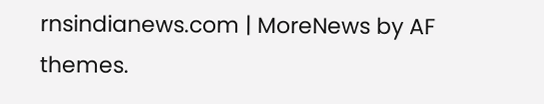rnsindianews.com | MoreNews by AF themes.